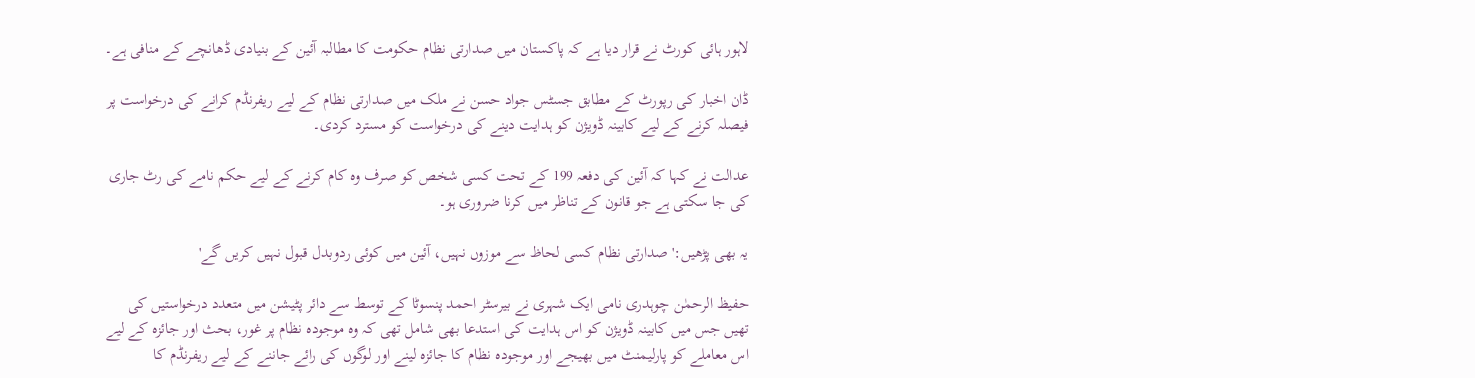لاہور ہائی کورٹ نے قرار دیا ہے کہ پاکستان میں صدارتی نظام حکومت کا مطالبہ آئین کے بنیادی ڈھانچے کے منافی ہے۔

ڈان اخبار کی رپورٹ کے مطابق جسٹس جواد حسن نے ملک میں صدارتی نظام کے لیے ریفرنڈم کرانے کی درخواست پر فیصلہ کرنے کے لیے کابینہ ڈویژن کو ہدایت دینے کی درخواست کو مسترد کردی۔

عدالت نے کہا کہ آئین کی دفعہ 199 کے تحت کسی شخص کو صرف وہ کام کرنے کے لیے حکم نامے کی رٹ جاری کی جا سکتی ہے جو قانون کے تناظر میں کرنا ضروری ہو۔

یہ بھی پڑھیں:'صدارتی نظام کسی لحاظ سے موزوں نہیں، آئین میں کوئی ردوبدل قبول نہیں کریں گے'

حفیظ الرحمٰن چوہدری نامی ایک شہری نے بیرسٹر احمد پنسوٹا کے توسط سے دائر پٹیشن میں متعدد درخواستیں کی تھیں جس میں کابینہ ڈویژن کو اس ہدایت کی استدعا بھی شامل تھی کہ وہ موجودہ نظام پر غور، بحث اور جائزہ کے لیے اس معاملے کو پارلیمنٹ میں بھیجے اور موجودہ نظام کا جائزہ لینے اور لوگوں کی رائے جاننے کے لیے ریفرنڈم کا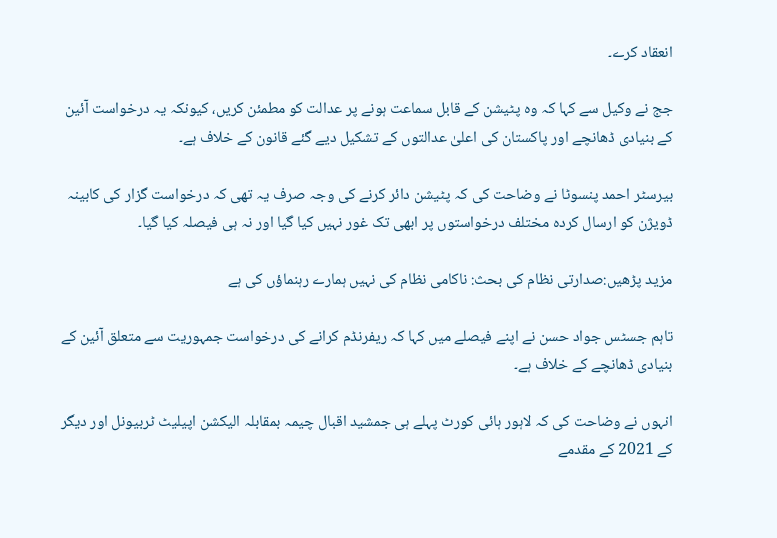انعقاد کرے۔

جج نے وکیل سے کہا کہ وہ پٹیشن کے قابل سماعت ہونے پر عدالت کو مطمئن کریں، کیونکہ یہ درخواست آئین کے بنیادی ڈھانچے اور پاکستان کی اعلیٰ عدالتوں کے تشکیل دیے گئے قانون کے خلاف ہے۔

بیرسٹر احمد پنسوٹا نے وضاحت کی کہ پٹیشن دائر کرنے کی وجہ صرف یہ تھی کہ درخواست گزار کی کابینہ ڈویژن کو ارسال کردہ مختلف درخواستوں پر ابھی تک غور نہیں کیا گیا اور نہ ہی فیصلہ کیا گیا۔

مزید پڑھیں:صدارتی نظام کی بحث: ناکامی نظام کی نہیں ہمارے رہنماؤں کی ہے

تاہم جسٹس جواد حسن نے اپنے فیصلے میں کہا کہ ریفرنڈم کرانے کی درخواست جمہوریت سے متعلق آئین کے بنیادی ڈھانچے کے خلاف ہے۔

انہوں نے وضاحت کی کہ لاہور ہائی کورٹ پہلے ہی جمشید اقبال چیمہ بمقابلہ الیکشن اپیلیٹ ٹربیونل اور دیگر کے 2021 کے مقدمے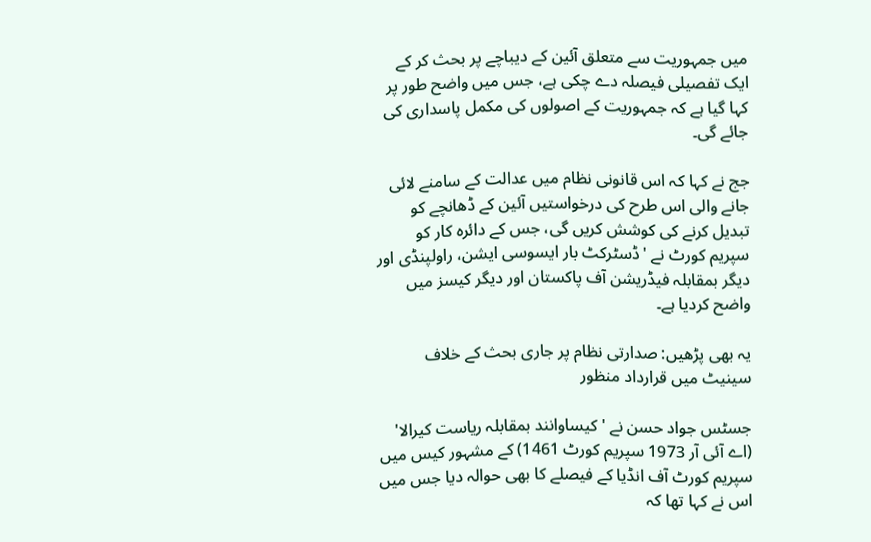میں جمہوریت سے متعلق آئین کے دیباچے پر بحث کر کے ایک تفصیلی فیصلہ دے چکی ہے، جس میں واضح طور پر کہا گیا ہے کہ جمہوریت کے اصولوں کی مکمل پاسداری کی جائے گی۔

جج نے کہا کہ اس قانونی نظام میں عدالت کے سامنے لائی جانے والی اس طرح کی درخواستیں آئین کے ڈھانچے کو تبدیل کرنے کی کوشش کریں گی، جس کے دائرہ کار کو سپریم کورٹ نے 'ڈسٹرکٹ بار ایسوسی ایشن، راولپنڈی اور دیگر بمقابلہ فیڈریشن آف پاکستان اور دیگر کیسز میں واضح کردیا ہے۔

یہ بھی پڑھیں: صدارتی نظام پر جاری بحث کے خلاف سینیٹ میں قرارداد منظور

جسٹس جواد حسن نے 'کیساوانند بمقابلہ ریاست کیرالا' (اے آئی آر 1973 سپریم کورٹ 1461) کے مشہور کیس میں سپریم کورٹ آف انڈیا کے فیصلے کا بھی حوالہ دیا جس میں اس نے کہا تھا کہ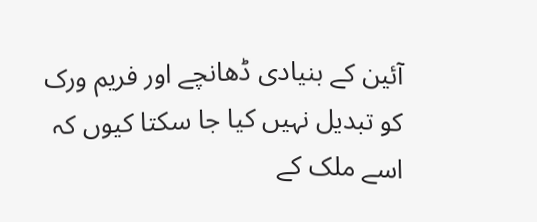آئین کے بنیادی ڈھانچے اور فریم ورک کو تبدیل نہیں کیا جا سکتا کیوں کہ اسے ملک کے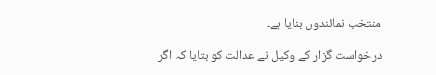منتخب نمائندوں بنایا ہے۔

درخواست گزار کے وکیل نے عدالت کو بتایا کہ اگر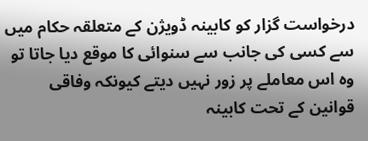درخواست گزار کو کابینہ ڈویژن کے متعلقہ حکام میں سے کسی کی جانب سے سنوائی کا موقع دیا جاتا تو وہ اس معاملے پر زور نہیں دیتے کیونکہ وفاقی قوانین کے تحت کابینہ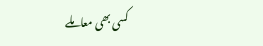کسی بھی معاملے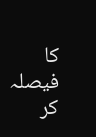کا فیصلہ کر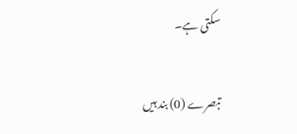سکتی ہے۔

تبصرے (0) بند ہیں